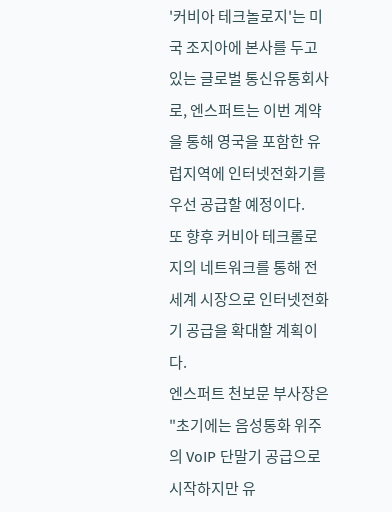'커비아 테크놀로지'는 미국 조지아에 본사를 두고 있는 글로벌 통신유통회사로, 엔스퍼트는 이번 계약을 통해 영국을 포함한 유럽지역에 인터넷전화기를 우선 공급할 예정이다.
또 향후 커비아 테크롤로지의 네트워크를 통해 전세계 시장으로 인터넷전화기 공급을 확대할 계획이다.
엔스퍼트 천보문 부사장은 "초기에는 음성통화 위주의 VoIP 단말기 공급으로 시작하지만 유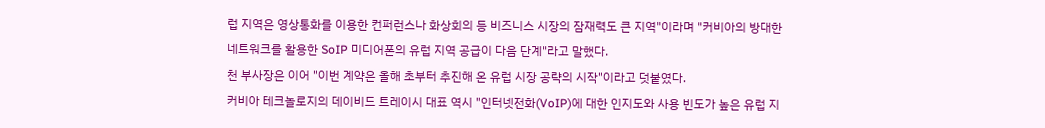럽 지역은 영상통화를 이용한 컨퍼런스나 화상회의 등 비즈니스 시장의 잠재력도 큰 지역"이라며 "커비아의 방대한 네트워크를 활용한 SoIP 미디어폰의 유럽 지역 공급이 다음 단계"라고 말했다.
천 부사장은 이어 "이번 계약은 올해 초부터 추진해 온 유럽 시장 공략의 시작"이라고 덧붙였다.
커비아 테크놀로지의 데이비드 트레이시 대표 역시 "인터넷전화(VoIP)에 대한 인지도와 사용 빈도가 높은 유럽 지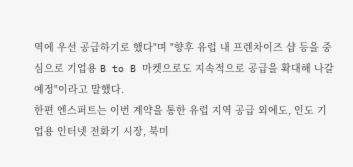역에 우선 공급하기로 했다"며 "향후 유럽 내 프렌차이즈 샵 등을 중심으로 기업용 B to B 마켓으로도 지속적으로 공급을 확대해 나갈 예정"이라고 말했다.
한편 엔스퍼트는 이번 계약을 통한 유럽 지역 공급 외에도, 인도 기업용 인터넷 전화기 시장, 북미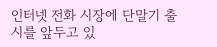인터넷 전화 시장에 단말기 출시를 앞두고 있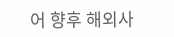어 향후 해외사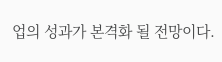업의 성과가 본격화 될 전망이다.